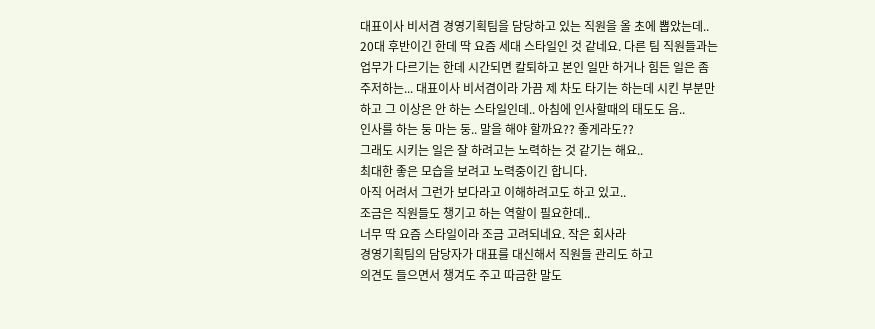대표이사 비서겸 경영기획팀을 담당하고 있는 직원을 올 초에 뽑았는데..
20대 후반이긴 한데 딱 요즘 세대 스타일인 것 같네요. 다른 팀 직원들과는
업무가 다르기는 한데 시간되면 칼퇴하고 본인 일만 하거나 힘든 일은 좀
주저하는... 대표이사 비서겸이라 가끔 제 차도 타기는 하는데 시킨 부분만
하고 그 이상은 안 하는 스타일인데.. 아침에 인사할때의 태도도 음..
인사를 하는 둥 마는 둥.. 말을 해야 할까요?? 좋게라도??
그래도 시키는 일은 잘 하려고는 노력하는 것 같기는 해요..
최대한 좋은 모습을 보려고 노력중이긴 합니다.
아직 어려서 그런가 보다라고 이해하려고도 하고 있고..
조금은 직원들도 챙기고 하는 역할이 필요한데..
너무 딱 요즘 스타일이라 조금 고려되네요. 작은 회사라
경영기획팀의 담당자가 대표를 대신해서 직원들 관리도 하고
의견도 들으면서 챙겨도 주고 따금한 말도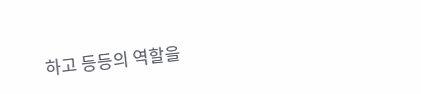하고 등등의 역할을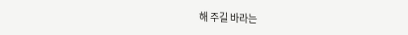해 주길 바라는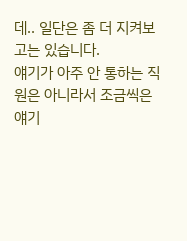데.. 일단은 좀 더 지켜보고는 있습니다.
얘기가 아주 안 통하는 직원은 아니라서 조금씩은 얘기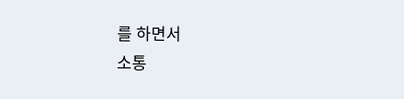를 하면서
소통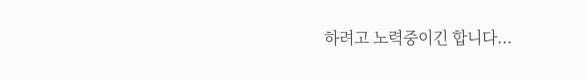하려고 노력중이긴 합니다...